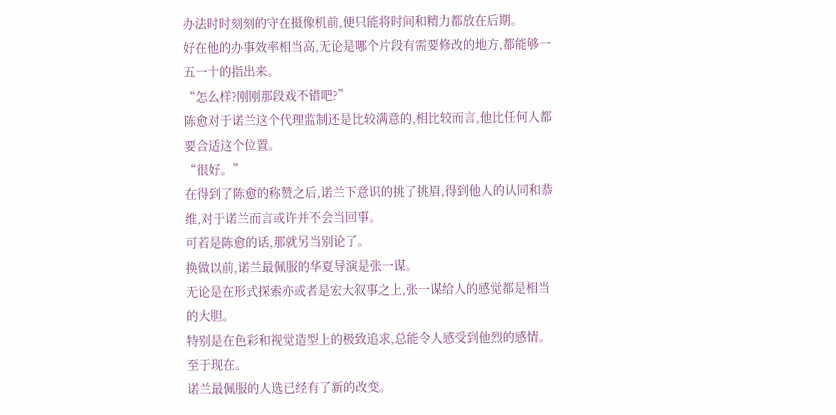办法时时刻刻的守在摄像机前,便只能将时间和精力都放在后期。
好在他的办事效率相当高,无论是哪个片段有需要修改的地方,都能够一五一十的指出来。
“怎么样?刚刚那段戏不错吧?”
陈愈对于诺兰这个代理监制还是比较满意的,相比较而言,他比任何人都要合适这个位置。
“很好。”
在得到了陈愈的称赞之后,诺兰下意识的挑了挑眉,得到他人的认同和恭维,对于诺兰而言或许并不会当回事。
可若是陈愈的话,那就另当别论了。
换做以前,诺兰最佩服的华夏导演是张一谋。
无论是在形式探索亦或者是宏大叙事之上,张一谋给人的感觉都是相当的大胆。
特别是在色彩和视觉造型上的极致追求,总能令人感受到他烈的感情。
至于现在。
诺兰最佩服的人选已经有了新的改变。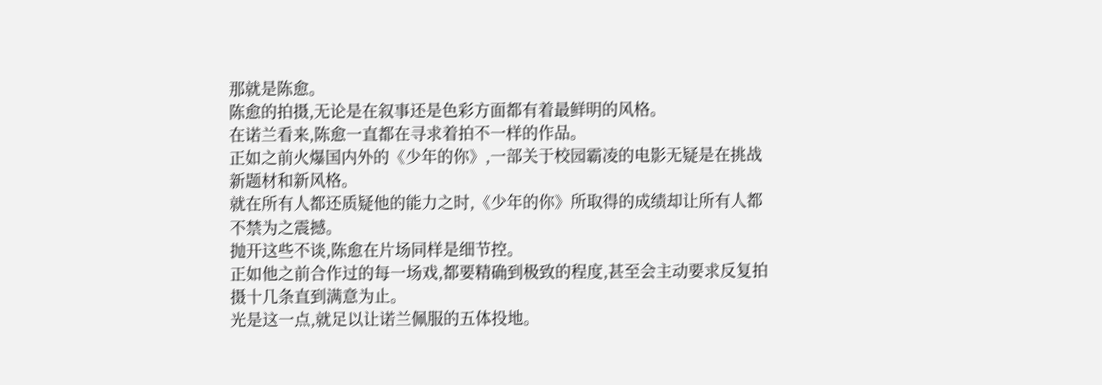那就是陈愈。
陈愈的拍摄,无论是在叙事还是色彩方面都有着最鲜明的风格。
在诺兰看来,陈愈一直都在寻求着拍不一样的作品。
正如之前火爆国内外的《少年的你》,一部关于校园霸凌的电影无疑是在挑战新题材和新风格。
就在所有人都还质疑他的能力之时,《少年的你》所取得的成绩却让所有人都不禁为之震撼。
抛开这些不谈,陈愈在片场同样是细节控。
正如他之前合作过的每一场戏,都要精确到极致的程度,甚至会主动要求反复拍摄十几条直到满意为止。
光是这一点,就足以让诺兰佩服的五体投地。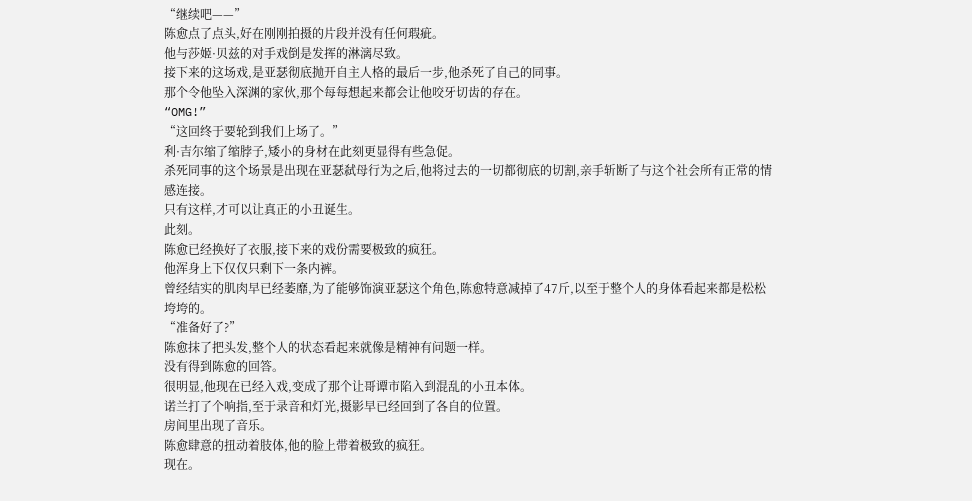“继续吧——”
陈愈点了点头,好在刚刚拍摄的片段并没有任何瑕疵。
他与莎姬·贝兹的对手戏倒是发挥的淋漓尽致。
接下来的这场戏,是亚瑟彻底抛开自主人格的最后一步,他杀死了自己的同事。
那个令他坠入深渊的家伙,那个每每想起来都会让他咬牙切齿的存在。
“OMG!”
“这回终于要轮到我们上场了。”
利·吉尔缩了缩脖子,矮小的身材在此刻更显得有些急促。
杀死同事的这个场景是出现在亚瑟弑母行为之后,他将过去的一切都彻底的切割,亲手斩断了与这个社会所有正常的情感连接。
只有这样,才可以让真正的小丑诞生。
此刻。
陈愈已经换好了衣服,接下来的戏份需要极致的疯狂。
他浑身上下仅仅只剩下一条内裤。
曾经结实的肌肉早已经萎靡,为了能够饰演亚瑟这个角色,陈愈特意减掉了47斤,以至于整个人的身体看起来都是松松垮垮的。
“准备好了?”
陈愈抹了把头发,整个人的状态看起来就像是精神有问题一样。
没有得到陈愈的回答。
很明显,他现在已经入戏,变成了那个让哥谭市陷入到混乱的小丑本体。
诺兰打了个响指,至于录音和灯光,摄影早已经回到了各自的位置。
房间里出现了音乐。
陈愈肆意的扭动着肢体,他的脸上带着极致的疯狂。
现在。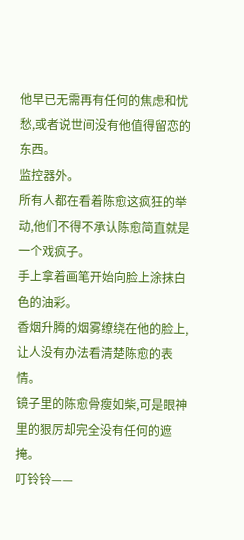他早已无需再有任何的焦虑和忧愁,或者说世间没有他值得留恋的东西。
监控器外。
所有人都在看着陈愈这疯狂的举动,他们不得不承认陈愈简直就是一个戏疯子。
手上拿着画笔开始向脸上涂抹白色的油彩。
香烟升腾的烟雾缭绕在他的脸上,让人没有办法看清楚陈愈的表情。
镜子里的陈愈骨瘦如柴,可是眼神里的狠厉却完全没有任何的遮掩。
叮铃铃——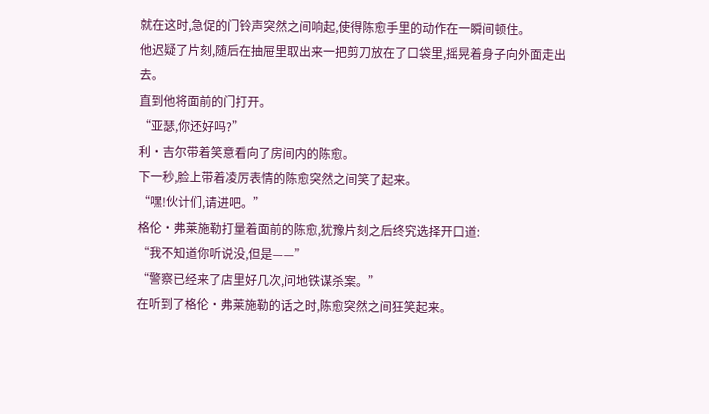就在这时,急促的门铃声突然之间响起,使得陈愈手里的动作在一瞬间顿住。
他迟疑了片刻,随后在抽屉里取出来一把剪刀放在了口袋里,摇晃着身子向外面走出去。
直到他将面前的门打开。
“亚瑟,你还好吗?”
利·吉尔带着笑意看向了房间内的陈愈。
下一秒,脸上带着凌厉表情的陈愈突然之间笑了起来。
“嘿!伙计们,请进吧。”
格伦·弗莱施勒打量着面前的陈愈,犹豫片刻之后终究选择开口道:
“我不知道你听说没,但是——”
“警察已经来了店里好几次,问地铁谋杀案。”
在听到了格伦·弗莱施勒的话之时,陈愈突然之间狂笑起来。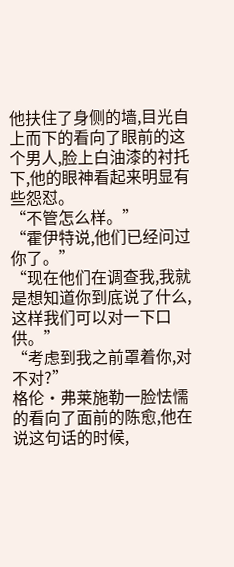他扶住了身侧的墙,目光自上而下的看向了眼前的这个男人,脸上白油漆的衬托下,他的眼神看起来明显有些怨怼。
“不管怎么样。”
“霍伊特说,他们已经问过你了。”
“现在他们在调查我,我就是想知道你到底说了什么,这样我们可以对一下口供。”
“考虑到我之前罩着你,对不对?”
格伦·弗莱施勒一脸怯懦的看向了面前的陈愈,他在说这句话的时候,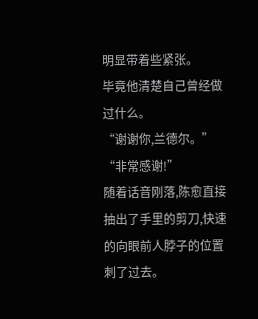明显带着些紧张。
毕竟他清楚自己曾经做过什么。
“谢谢你,兰德尔。”
“非常感谢!”
随着话音刚落,陈愈直接抽出了手里的剪刀,快速的向眼前人脖子的位置刺了过去。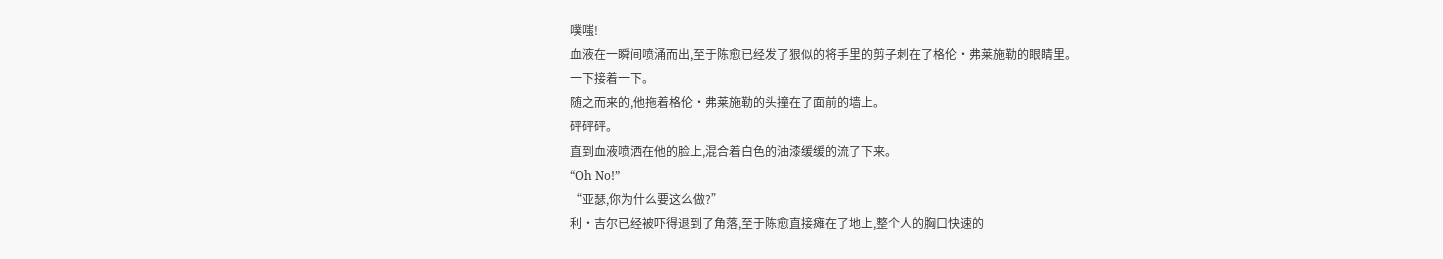噗嗤!
血液在一瞬间喷涌而出,至于陈愈已经发了狠似的将手里的剪子刺在了格伦·弗莱施勒的眼睛里。
一下接着一下。
随之而来的,他拖着格伦·弗莱施勒的头撞在了面前的墙上。
砰砰砰。
直到血液喷洒在他的脸上,混合着白色的油漆缓缓的流了下来。
“Oh No!”
“亚瑟,你为什么要这么做?”
利·吉尔已经被吓得退到了角落,至于陈愈直接瘫在了地上,整个人的胸口快速的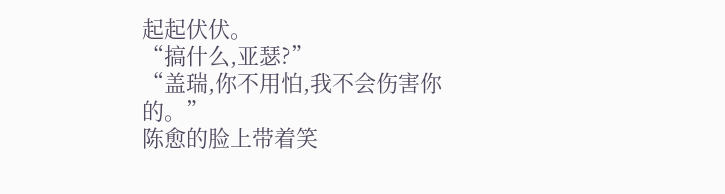起起伏伏。
“搞什么,亚瑟?”
“盖瑞,你不用怕,我不会伤害你的。”
陈愈的脸上带着笑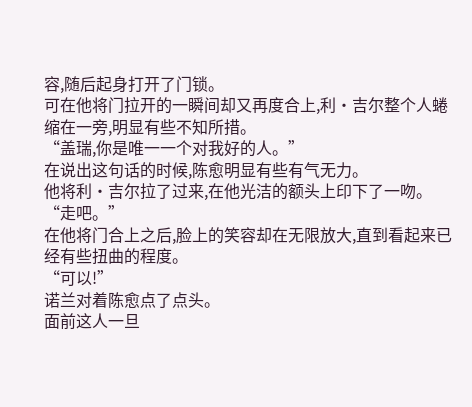容,随后起身打开了门锁。
可在他将门拉开的一瞬间却又再度合上,利·吉尔整个人蜷缩在一旁,明显有些不知所措。
“盖瑞,你是唯一一个对我好的人。”
在说出这句话的时候,陈愈明显有些有气无力。
他将利·吉尔拉了过来,在他光洁的额头上印下了一吻。
“走吧。”
在他将门合上之后,脸上的笑容却在无限放大,直到看起来已经有些扭曲的程度。
“可以!”
诺兰对着陈愈点了点头。
面前这人一旦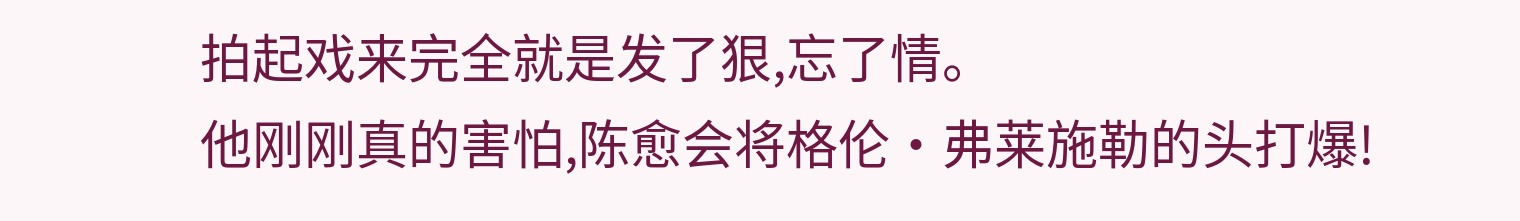拍起戏来完全就是发了狠,忘了情。
他刚刚真的害怕,陈愈会将格伦·弗莱施勒的头打爆!